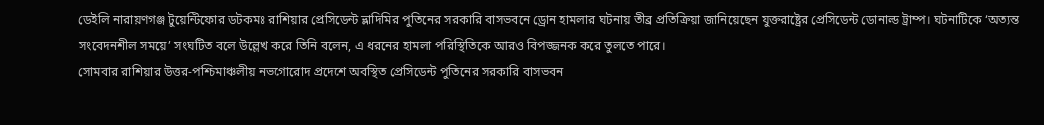ডেইলি নারায়ণগঞ্জ টুয়েন্টিফোর ডটকমঃ রাশিয়ার প্রেসিডেন্ট ভ্লাদিমির পুতিনের সরকারি বাসভবনে ড্রোন হামলার ঘটনায় তীব্র প্রতিক্রিয়া জানিয়েছেন যুক্তরাষ্ট্রের প্রেসিডেন্ট ডোনাল্ড ট্রাম্প। ঘটনাটিকে ‘অত্যন্ত সংবেদনশীল সময়ে’ সংঘটিত বলে উল্লেখ করে তিনি বলেন, এ ধরনের হামলা পরিস্থিতিকে আরও বিপজ্জনক করে তুলতে পারে।
সোমবার রাশিয়ার উত্তর-পশ্চিমাঞ্চলীয় নভগোরোদ প্রদেশে অবস্থিত প্রেসিডেন্ট পুতিনের সরকারি বাসভবন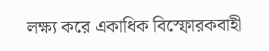লক্ষ্য করে একাধিক বিস্ফোরকবাহী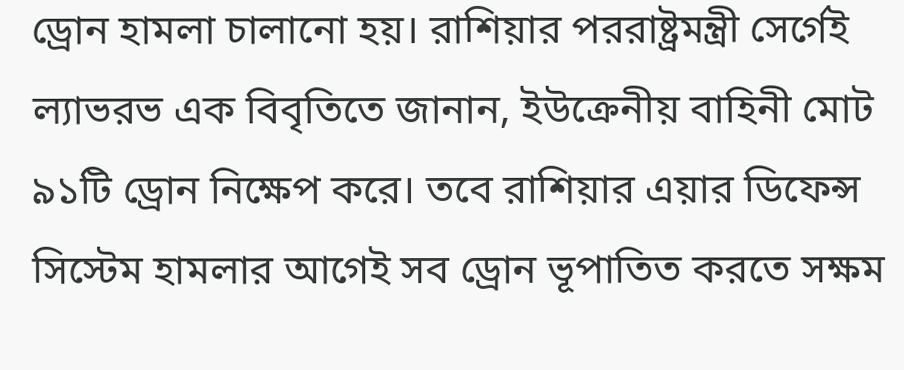ড্রোন হামলা চালানো হয়। রাশিয়ার পররাষ্ট্রমন্ত্রী সের্গেই ল্যাভরভ এক বিবৃতিতে জানান, ইউক্রেনীয় বাহিনী মোট ৯১টি ড্রোন নিক্ষেপ করে। তবে রাশিয়ার এয়ার ডিফেন্স সিস্টেম হামলার আগেই সব ড্রোন ভূপাতিত করতে সক্ষম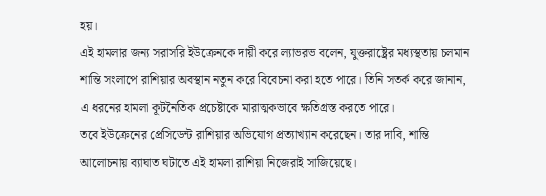হয়।
এই হামলার জন্য সরাসরি ইউক্রেনকে দায়ী করে ল্যাভরভ বলেন, যুক্তরাষ্ট্রের মধ্যস্থতায় চলমান শান্তি সংলাপে রাশিয়ার অবস্থান নতুন করে বিবেচনা করা হতে পারে। তিনি সতর্ক করে জানান, এ ধরনের হামলা কূটনৈতিক প্রচেষ্টাকে মারাত্মকভাবে ক্ষতিগ্রস্ত করতে পারে।
তবে ইউক্রেনের প্রেসিডেন্ট রাশিয়ার অভিযোগ প্রত্যাখ্যান করেছেন। তার দাবি, শান্তি আলোচনায় ব্যাঘাত ঘটাতে এই হামলা রাশিয়া নিজেরাই সাজিয়েছে।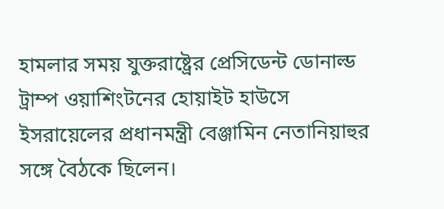হামলার সময় যুক্তরাষ্ট্রের প্রেসিডেন্ট ডোনাল্ড ট্রাম্প ওয়াশিংটনের হোয়াইট হাউসে ইসরায়েলের প্রধানমন্ত্রী বেঞ্জামিন নেতানিয়াহুর সঙ্গে বৈঠকে ছিলেন।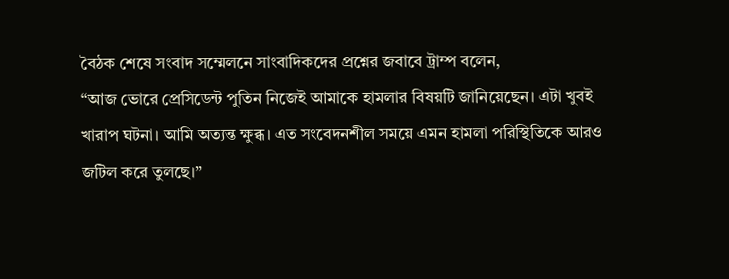বৈঠক শেষে সংবাদ সম্মেলনে সাংবাদিকদের প্রশ্নের জবাবে ট্রাম্প বলেন,
“আজ ভোরে প্রেসিডেন্ট পুতিন নিজেই আমাকে হামলার বিষয়টি জানিয়েছেন। এটা খুবই খারাপ ঘটনা। আমি অত্যন্ত ক্ষুব্ধ। এত সংবেদনশীল সময়ে এমন হামলা পরিস্থিতিকে আরও জটিল করে তুলছে।”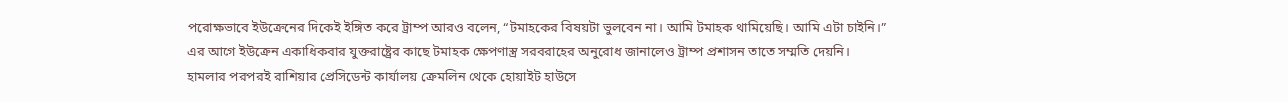পরোক্ষভাবে ইউক্রেনের দিকেই ইঙ্গিত করে ট্রাম্প আরও বলেন, “টমাহকের বিষয়টা ভুলবেন না। আমি টমাহক থামিয়েছি। আমি এটা চাইনি।”
এর আগে ইউক্রেন একাধিকবার যুক্তরাষ্ট্রের কাছে টমাহক ক্ষেপণাস্ত্র সরবরাহের অনুরোধ জানালেও ট্রাম্প প্রশাসন তাতে সম্মতি দেয়নি।
হামলার পরপরই রাশিয়ার প্রেসিডেন্ট কার্যালয় ক্রেমলিন থেকে হোয়াইট হাউসে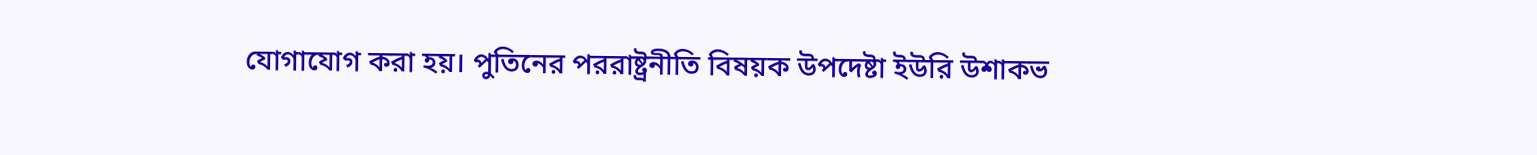যোগাযোগ করা হয়। পুতিনের পররাষ্ট্রনীতি বিষয়ক উপদেষ্টা ইউরি উশাকভ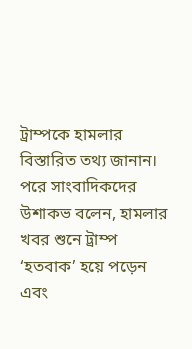ট্রাম্পকে হামলার বিস্তারিত তথ্য জানান।
পরে সাংবাদিকদের উশাকভ বলেন, হামলার খবর শুনে ট্রাম্প ‘হতবাক’ হয়ে পড়েন এবং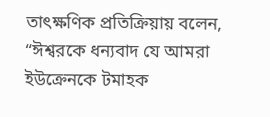তাৎক্ষণিক প্রতিক্রিয়ায় বলেন, “ঈশ্বরকে ধন্যবাদ যে আমরা ইউক্রেনকে টমাহক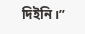দিইনি।”